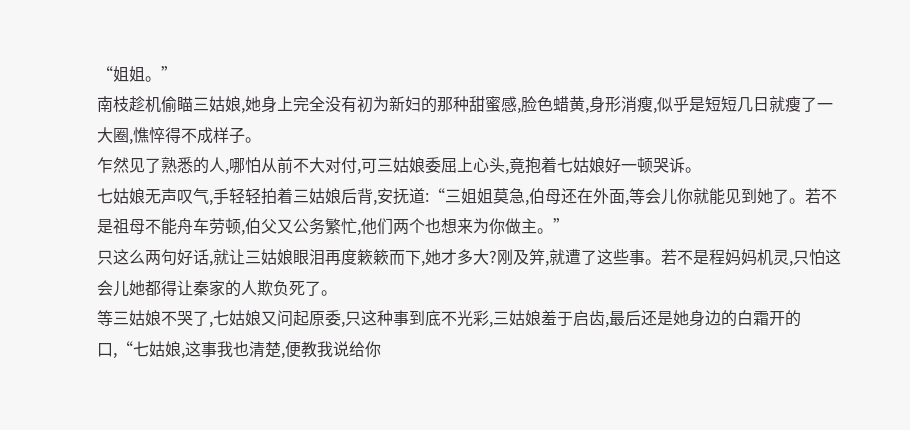“姐姐。”
南枝趁机偷瞄三姑娘,她身上完全没有初为新妇的那种甜蜜感,脸色蜡黄,身形消瘦,似乎是短短几日就瘦了一大圈,憔悴得不成样子。
乍然见了熟悉的人,哪怕从前不大对付,可三姑娘委屈上心头,竟抱着七姑娘好一顿哭诉。
七姑娘无声叹气,手轻轻拍着三姑娘后背,安抚道:“三姐姐莫急,伯母还在外面,等会儿你就能见到她了。若不是祖母不能舟车劳顿,伯父又公务繁忙,他们两个也想来为你做主。”
只这么两句好话,就让三姑娘眼泪再度簌簌而下,她才多大?刚及笄,就遭了这些事。若不是程妈妈机灵,只怕这会儿她都得让秦家的人欺负死了。
等三姑娘不哭了,七姑娘又问起原委,只这种事到底不光彩,三姑娘羞于启齿,最后还是她身边的白霜开的口,“七姑娘,这事我也清楚,便教我说给你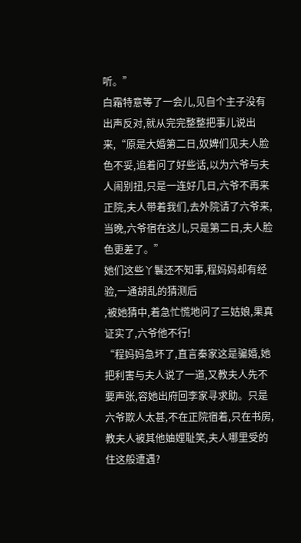听。”
白霜特意等了一会儿,见自个主子没有出声反对,就从完完整整把事儿说出来,“原是大婚第二日,奴婢们见夫人脸色不妥,追着问了好些话,以为六爷与夫人闹别扭,只是一连好几日,六爷不再来正院,夫人带着我们,去外院请了六爷来,当晚,六爷宿在这儿,只是第二日,夫人脸色更差了。”
她们这些丫鬟还不知事,程妈妈却有经验,一通胡乱的猜测后
,被她猜中,着急忙慌地问了三姑娘,果真证实了,六爷他不行!
“程妈妈急坏了,直言秦家这是骗婚,她把利害与夫人说了一道,又教夫人先不要声张,容她出府回李家寻求助。只是六爷欺人太甚,不在正院宿着,只在书房,教夫人被其他妯娌耻笑,夫人哪里受的住这般遭遇?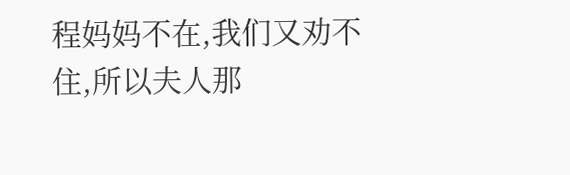程妈妈不在,我们又劝不住,所以夫人那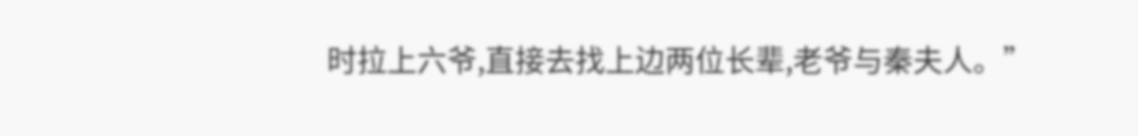时拉上六爷,直接去找上边两位长辈,老爷与秦夫人。”